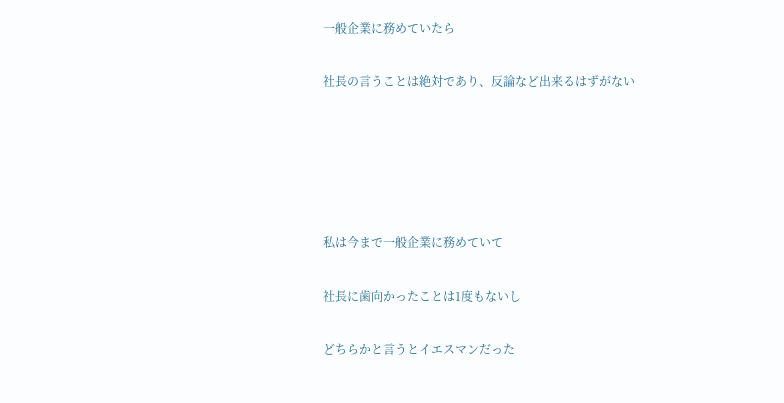一般企業に務めていたら

社長の言うことは絶対であり、反論など出来るはずがない





私は今まで一般企業に務めていて

社長に歯向かったことは1度もないし

どちらかと言うとイエスマンだった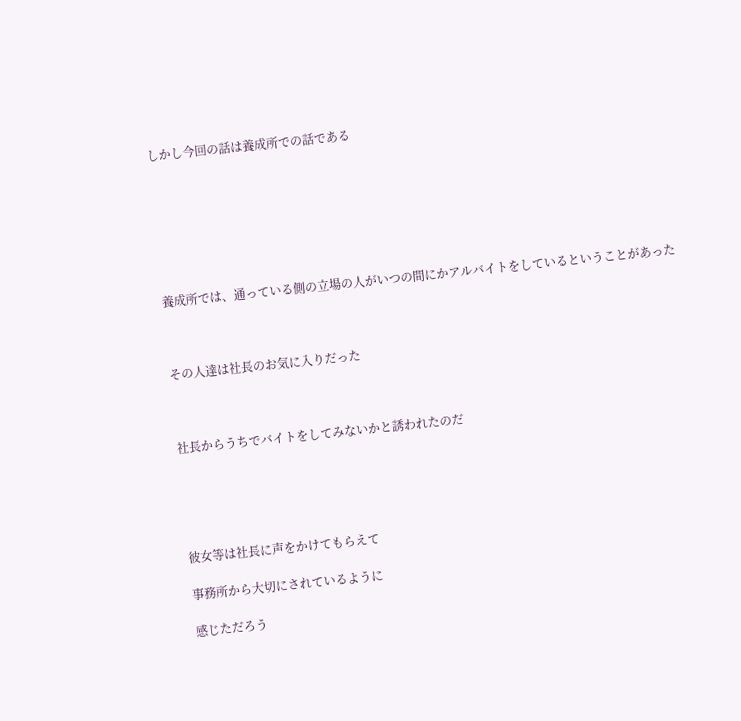しかし今回の話は養成所での話である







養成所では、通っている側の立場の人がいつの間にかアルバイトをしているということがあった



その人達は社長のお気に入りだった



社長からうちでバイトをしてみないかと誘われたのだ





彼女等は社長に声をかけてもらえて

事務所から大切にされているように

感じただろう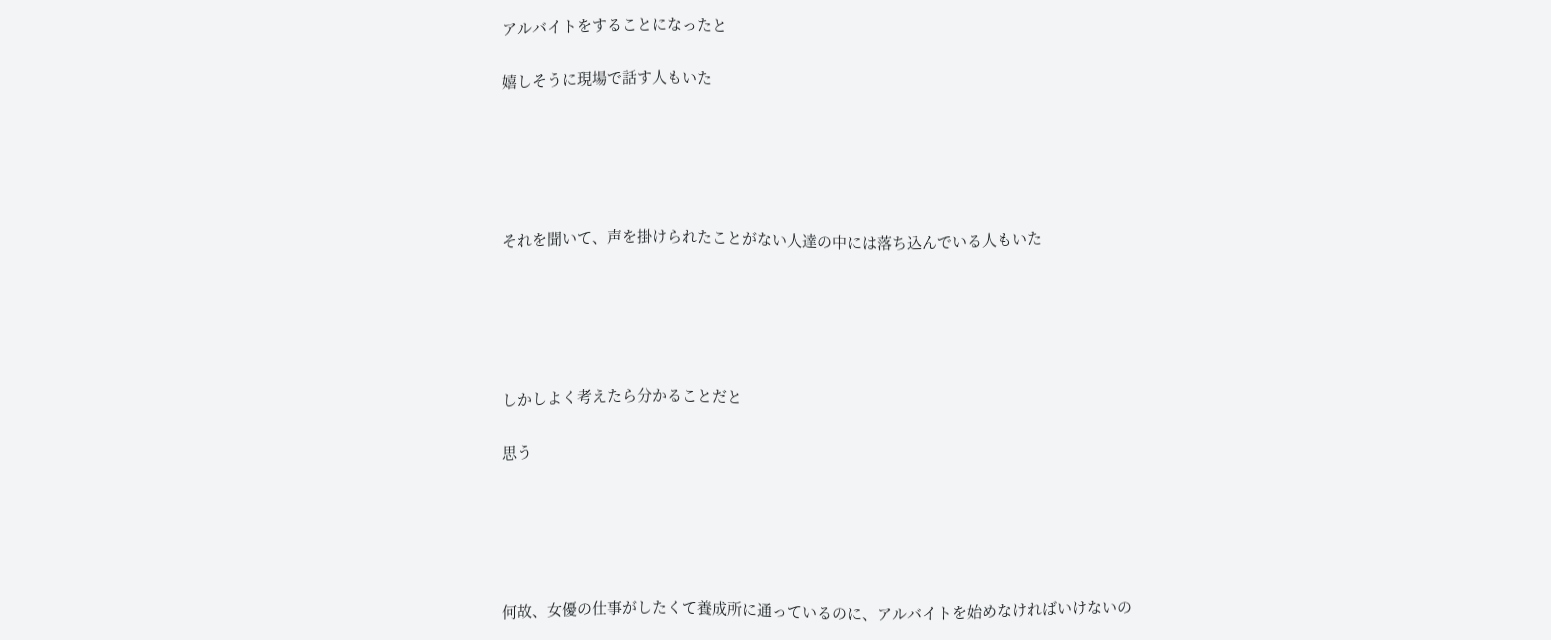アルバイトをすることになったと

嬉しそうに現場で話す人もいた





それを聞いて、声を掛けられたことがない人達の中には落ち込んでいる人もいた





しかしよく考えたら分かることだと

思う





何故、女優の仕事がしたくて養成所に通っているのに、アルバイトを始めなければいけないの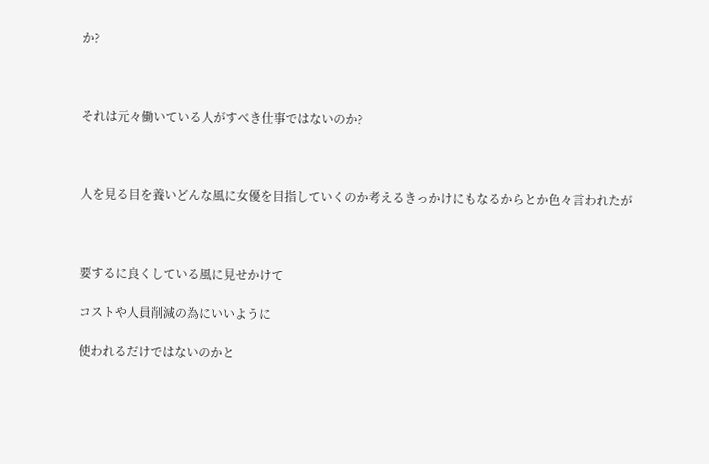か?



それは元々働いている人がすべき仕事ではないのか?



人を見る目を養いどんな風に女優を目指していくのか考えるきっかけにもなるからとか色々言われたが



要するに良くしている風に見せかけて

コストや人員削減の為にいいように

使われるだけではないのかと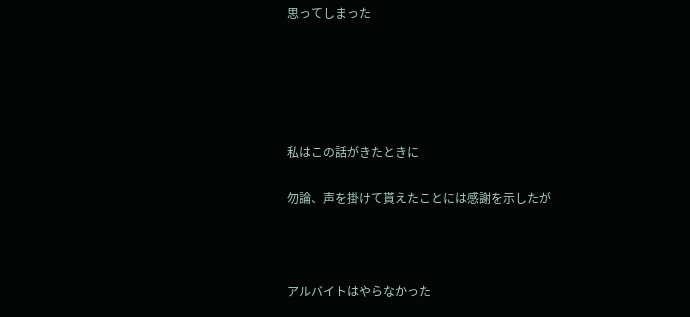思ってしまった





私はこの話がきたときに

勿論、声を掛けて貰えたことには感謝を示したが



アルバイトはやらなかった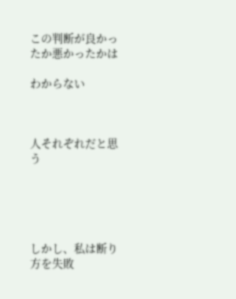この判断が良かったか悪かったかは

わからない



人それぞれだと思う





しかし、私は断り方を失敗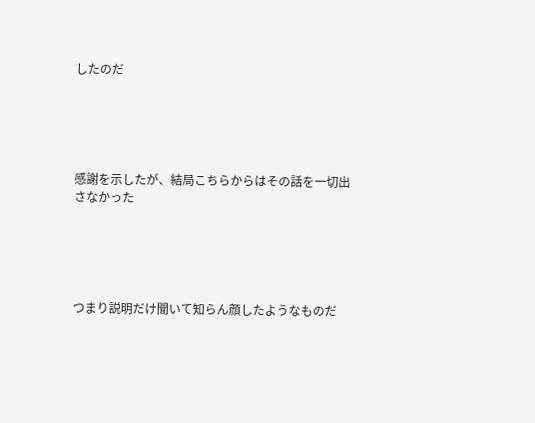したのだ





感謝を示したが、結局こちらからはその話を一切出さなかった





つまり説明だけ聞いて知らん顔したようなものだ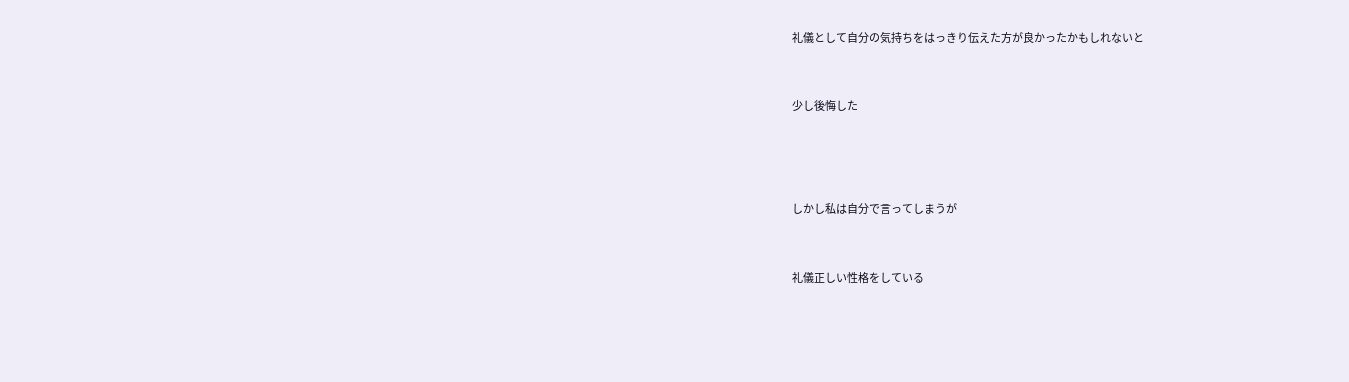礼儀として自分の気持ちをはっきり伝えた方が良かったかもしれないと



少し後悔した





しかし私は自分で言ってしまうが



礼儀正しい性格をしている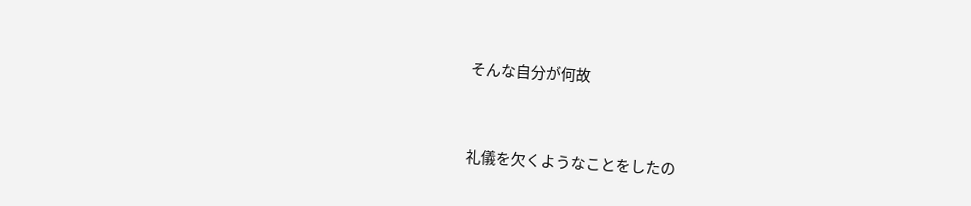そんな自分が何故



礼儀を欠くようなことをしたの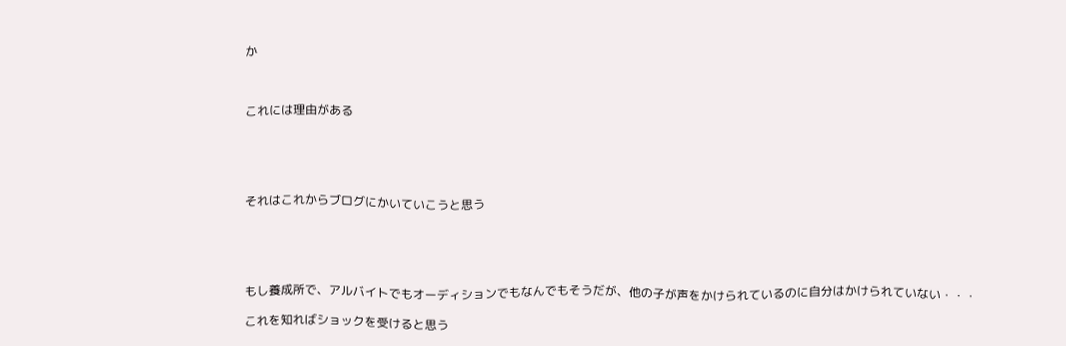か



これには理由がある





それはこれからブログにかいていこうと思う





もし養成所で、アルバイトでもオーディションでもなんでもそうだが、他の子が声をかけられているのに自分はかけられていない・・・

これを知ればショックを受けると思う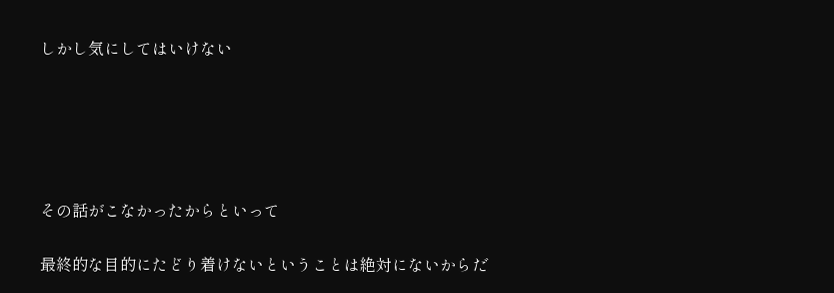しかし気にしてはいけない





その話がこなかったからといって

最終的な目的にたどり着けないということは絶対にないからだ